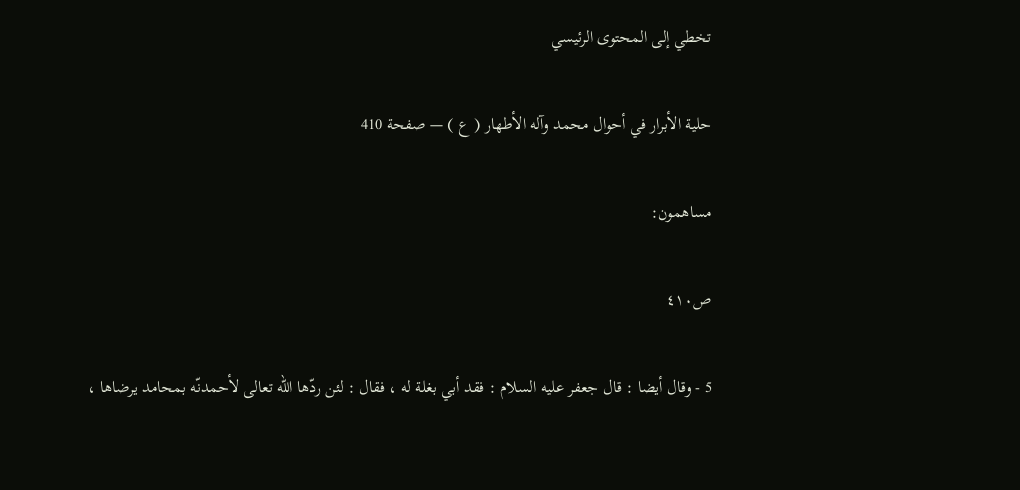تخطي إلى المحتوى الرئيسي

حلية الأبرار في أحوال محمد وآله الأطهار ( ع ) — صفحة 410

مساهمون:

ص٤١٠

5 - وقال أيضا : قال جعفر عليه السلام : فقد أبي بغلة له ، فقال : لئن ردّها اللّه تعالى لأحمدنّه بمحامد يرضاها ،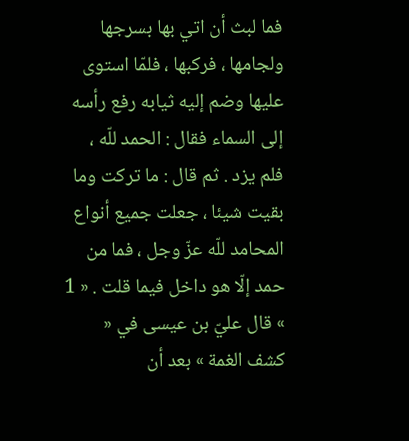فما لبث أن اتي بها بسرجها ولجامها ، فركبها ، فلمّا استوى عليها وضم إليه ثيابه رفع رأسه إلى السماء فقال : الحمد للّه ، فلم يزد . ثم قال : ما تركت وما بقيت شيئا ، جعلت جميع أنواع المحامد للّه عزّ وجل ، فما من حمد إلّا هو داخل فيما قلت . « 1 » قال عليّ بن عيسى في « كشف الغمة » بعد أن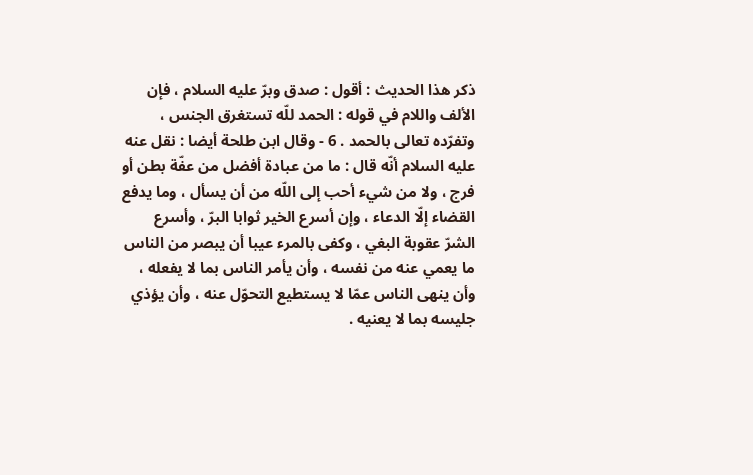ذكر هذا الحديث : أقول : صدق وبرّ عليه السلام ، فإن الألف واللام في قوله : الحمد للّه تستغرق الجنس ، وتفرّده تعالى بالحمد . 6 - وقال ابن طلحة أيضا : نقل عنه عليه السلام أنّه قال : ما من عبادة أفضل من عفّة بطن أو فرج ، ولا من شيء أحب إلى اللّه من أن يسأل ، وما يدفع القضاء إلّا الدعاء ، وإن أسرع الخير ثوابا البرّ ، وأسرع الشرّ عقوبة البغي ، وكفى بالمرء عيبا أن يبصر من الناس ما يعمي عنه من نفسه ، وأن يأمر الناس بما لا يفعله ، وأن ينهى الناس عمّا لا يستطيع التحوّل عنه ، وأن يؤذي جليسه بما لا يعنيه .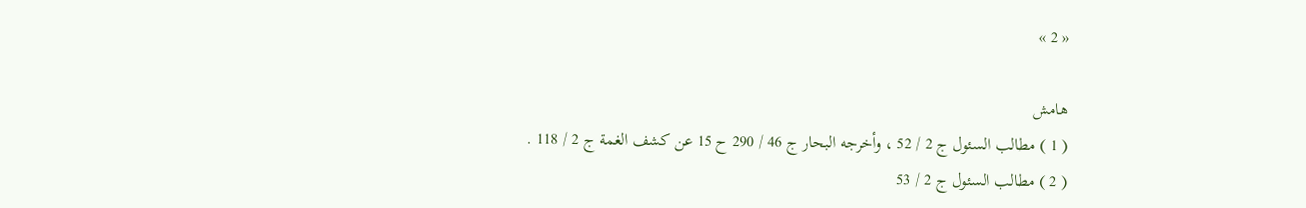« 2 »

هامش
( 1 ) مطالب السئول ج 2 / 52 ، وأخرجه البحار ج 46 / 290 ح 15 عن كشف الغمة ج 2 / 118 .
( 2 ) مطالب السئول ج 2 / 53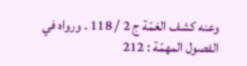وعنه كشف الغمّة ج 2 / 118 . ورواه في الفصول المهمّة : 212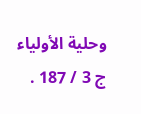وحلية الأولياء ج 3 / 187 .